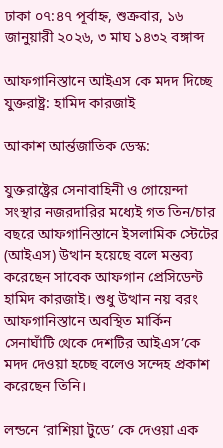ঢাকা ০৭:৪৭ পূর্বাহ্ন, শুক্রবার, ১৬ জানুয়ারী ২০২৬, ৩ মাঘ ১৪৩২ বঙ্গাব্দ

আফগানিস্তানে আইএস কে মদদ দিচ্ছে যুক্তরাষ্ট্র: হামিদ কারজাই

আকাশ আর্ন্তজাতিক ডেস্ক:

যুক্তরাষ্ট্রের সেনাবাহিনী ও গোয়েন্দা সংস্থার নজরদারির মধ্যেই গত তিন/চার বছরে আফগানিস্তানে ইসলামিক স্টেটের (আইএস) উত্থান হয়েছে বলে মন্তব্য করেছেন সাবেক আফগান প্রেসিডেন্ট হামিদ কারজাই। শুধু উত্থান নয় বরং আফগানিস্তানে অবস্থিত মার্কিন সেনাঘাঁটি থেকে দেশটির আইএস’কে মদদ দেওয়া হচ্ছে বলেও সন্দেহ প্রকাশ করেছেন তিনি।

লন্ডনে ‘রাশিয়া টুডে’ কে দেওয়া এক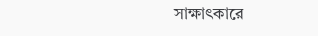সাক্ষাৎকারে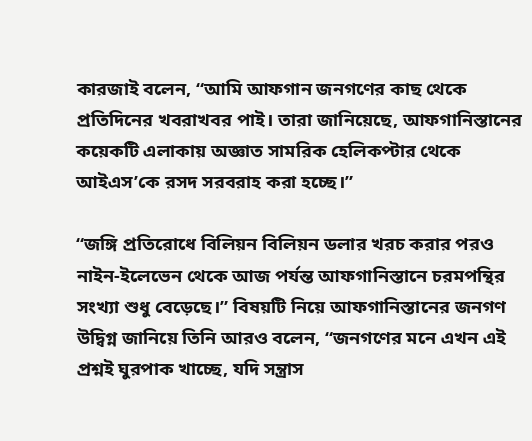কারজাই বলেন, “আমি আফগান জনগণের কাছ থেকে প্রতিদিনের খবরাখবর পাই। তারা জানিয়েছে, আফগানিস্তানের কয়েকটি এলাকায় অজ্ঞাত সামরিক হেলিকপ্টার থেকে আইএস’কে রসদ সরবরাহ করা হচ্ছে।”

“জঙ্গি প্রতিরোধে বিলিয়ন বিলিয়ন ডলার খরচ করার পরও নাইন-ইলেভেন থেকে আজ পর্যন্ত আফগানিস্তানে চরমপন্থির সংখ্যা শুধু বেড়েছে।” বিষয়টি নিয়ে আফগানিস্তানের জনগণ উদ্বিগ্ন জানিয়ে তিনি আরও বলেন, “জনগণের মনে এখন এই প্রশ্নই ঘুরপাক খাচ্ছে, যদি সন্ত্রাস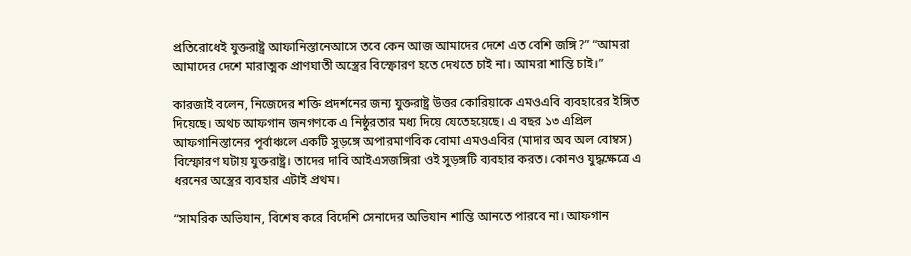প্রতিরোধেই যুক্তরাষ্ট্র আফানিস্তানেআসে তবে কেন আজ আমাদের দেশে এত বেশি জঙ্গি?” “আমরা আমাদের দেশে মারাত্মক প্রাণঘাতী অস্ত্রের বিস্ফোরণ হতে দেখতে চাই না। আমরা শান্তি চাই।”

কারজাই বলেন, নিজেদের শক্তি প্রদর্শনের জন্য যুক্তরাষ্ট্র উত্তর কোরিয়াকে এমওএবি ব্যবহারের ইঙ্গিত দিয়েছে। অথচ আফগান জনগণকে এ নিষ্ঠুরতার মধ্য দিয়ে যেতেহয়েছে। এ বছর ১৩ এপ্রিল আফগানিস্তানের পূর্বাঞ্চলে একটি সুড়ঙ্গে অপারমাণবিক বোমা এমওএবির (মাদার অব অল বোম্বস) বিস্ফোরণ ঘটায় যুক্তরাষ্ট্র। তাদের দাবি আইএসজঙ্গিরা ওই সুড়ঙ্গটি ব্যবহার করত। কোনও যুদ্ধক্ষেত্রে এ ধরনের অস্ত্রের ব্যবহার এটাই প্রথম।

“সামরিক অভিযান, বিশেষ করে বিদেশি সেনাদের অভিযান শান্তি আনতে পারবে না। আফগান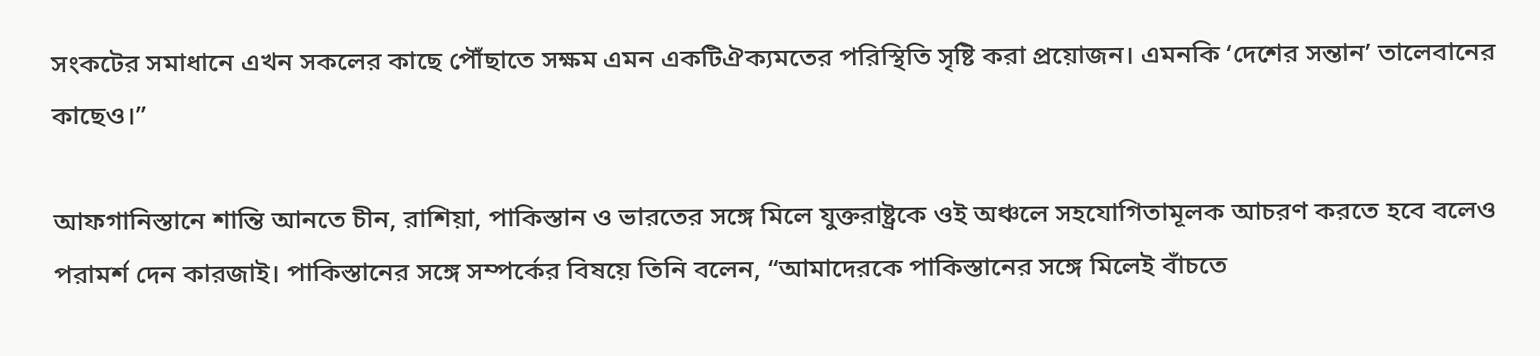সংকটের সমাধানে এখন সকলের কাছে পৌঁছাতে সক্ষম এমন একটিঐক্যমতের পরিস্থিতি সৃষ্টি করা প্রয়োজন। এমনকি ‘দেশের সন্তান’ তালেবানের কাছেও।”

আফগানিস্তানে শান্তি আনতে চীন, রাশিয়া, পাকিস্তান ও ভারতের সঙ্গে মিলে যুক্তরাষ্ট্রকে ওই অঞ্চলে সহযোগিতামূলক আচরণ করতে হবে বলেও পরামর্শ দেন কারজাই। পাকিস্তানের সঙ্গে সম্পর্কের বিষয়ে তিনি বলেন, “আমাদেরকে পাকিস্তানের সঙ্গে মিলেই বাঁচতে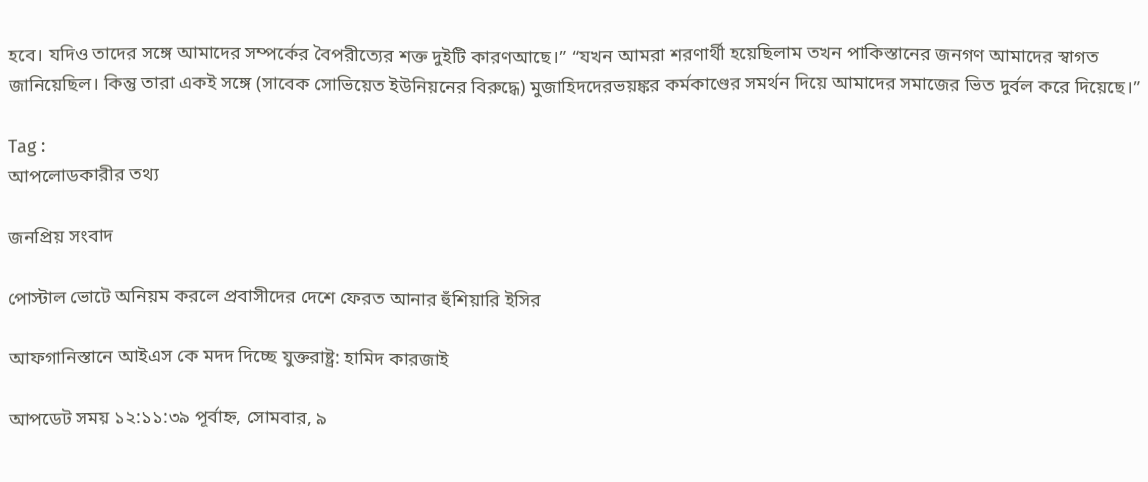হবে। যদিও তাদের সঙ্গে আমাদের সম্পর্কের বৈপরীত্যের শক্ত দুইটি কারণআছে।” “যখন আমরা শরণার্থী হয়েছিলাম তখন পাকিস্তানের জনগণ আমাদের স্বাগত জানিয়েছিল। কিন্তু তারা একই সঙ্গে (সাবেক সোভিয়েত ইউনিয়নের বিরুদ্ধে) মুজাহিদদেরভয়ঙ্কর কর্মকাণ্ডের সমর্থন দিয়ে আমাদের সমাজের ভিত দুর্বল করে দিয়েছে।”

Tag :
আপলোডকারীর তথ্য

জনপ্রিয় সংবাদ

পোস্টাল ভোটে অনিয়ম করলে প্রবাসীদের দেশে ফেরত আনার হুঁশিয়ারি ইসির

আফগানিস্তানে আইএস কে মদদ দিচ্ছে যুক্তরাষ্ট্র: হামিদ কারজাই

আপডেট সময় ১২:১১:৩৯ পূর্বাহ্ন, সোমবার, ৯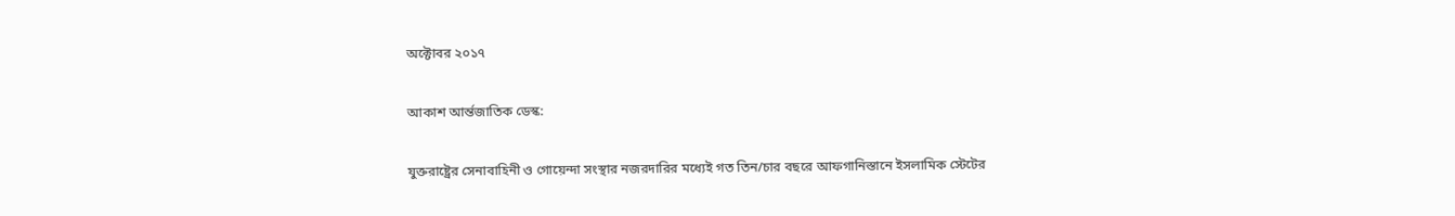অক্টোবর ২০১৭

আকাশ আর্ন্তজাতিক ডেস্ক:

যুক্তরাষ্ট্রের সেনাবাহিনী ও গোয়েন্দা সংস্থার নজরদারির মধ্যেই গত তিন/চার বছরে আফগানিস্তানে ইসলামিক স্টেটের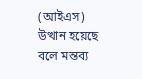(আইএস) উত্থান হয়েছে বলে মন্তব্য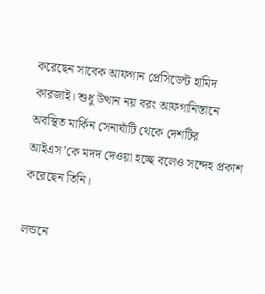করেছেন সাবেক আফগান প্রেসিডেন্ট হামিদ কারজাই। শুধু উত্থান নয় বরং আফগানিস্তানে অবস্থিত মার্কিন সেনাঘাঁটি থেকে দেশটির আইএস’কে মদদ দেওয়া হচ্ছে বলেও সন্দেহ প্রকাশ করেছেন তিনি।

লন্ডনে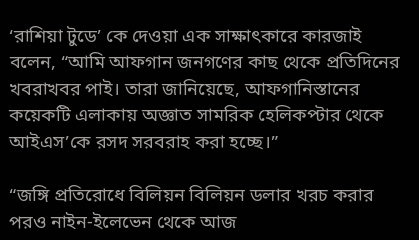‘রাশিয়া টুডে’ কে দেওয়া এক সাক্ষাৎকারে কারজাই বলেন, “আমি আফগান জনগণের কাছ থেকে প্রতিদিনের খবরাখবর পাই। তারা জানিয়েছে, আফগানিস্তানের কয়েকটি এলাকায় অজ্ঞাত সামরিক হেলিকপ্টার থেকে আইএস’কে রসদ সরবরাহ করা হচ্ছে।”

“জঙ্গি প্রতিরোধে বিলিয়ন বিলিয়ন ডলার খরচ করার পরও নাইন-ইলেভেন থেকে আজ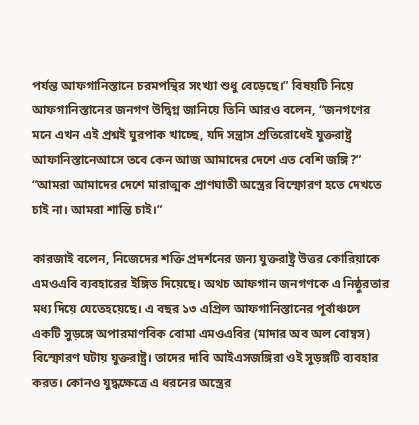পর্যন্ত আফগানিস্তানে চরমপন্থির সংখ্যা শুধু বেড়েছে।” বিষয়টি নিয়ে আফগানিস্তানের জনগণ উদ্বিগ্ন জানিয়ে তিনি আরও বলেন, “জনগণের মনে এখন এই প্রশ্নই ঘুরপাক খাচ্ছে, যদি সন্ত্রাস প্রতিরোধেই যুক্তরাষ্ট্র আফানিস্তানেআসে তবে কেন আজ আমাদের দেশে এত বেশি জঙ্গি?” “আমরা আমাদের দেশে মারাত্মক প্রাণঘাতী অস্ত্রের বিস্ফোরণ হতে দেখতে চাই না। আমরা শান্তি চাই।”

কারজাই বলেন, নিজেদের শক্তি প্রদর্শনের জন্য যুক্তরাষ্ট্র উত্তর কোরিয়াকে এমওএবি ব্যবহারের ইঙ্গিত দিয়েছে। অথচ আফগান জনগণকে এ নিষ্ঠুরতার মধ্য দিয়ে যেতেহয়েছে। এ বছর ১৩ এপ্রিল আফগানিস্তানের পূর্বাঞ্চলে একটি সুড়ঙ্গে অপারমাণবিক বোমা এমওএবির (মাদার অব অল বোম্বস) বিস্ফোরণ ঘটায় যুক্তরাষ্ট্র। তাদের দাবি আইএসজঙ্গিরা ওই সুড়ঙ্গটি ব্যবহার করত। কোনও যুদ্ধক্ষেত্রে এ ধরনের অস্ত্রের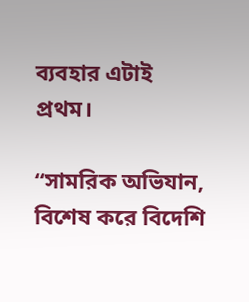ব্যবহার এটাই প্রথম।

“সামরিক অভিযান, বিশেষ করে বিদেশি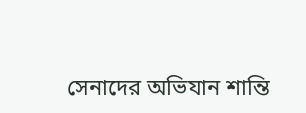সেনাদের অভিযান শান্তি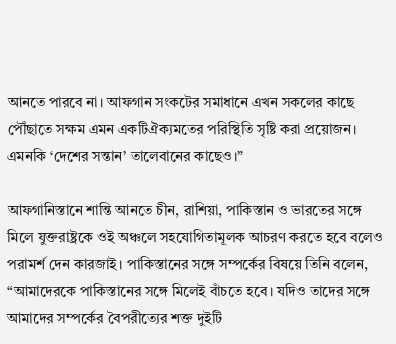আনতে পারবে না। আফগান সংকটের সমাধানে এখন সকলের কাছে পৌঁছাতে সক্ষম এমন একটিঐক্যমতের পরিস্থিতি সৃষ্টি করা প্রয়োজন। এমনকি ‘দেশের সন্তান’ তালেবানের কাছেও।”

আফগানিস্তানে শান্তি আনতে চীন, রাশিয়া, পাকিস্তান ও ভারতের সঙ্গে মিলে যুক্তরাষ্ট্রকে ওই অঞ্চলে সহযোগিতামূলক আচরণ করতে হবে বলেও পরামর্শ দেন কারজাই। পাকিস্তানের সঙ্গে সম্পর্কের বিষয়ে তিনি বলেন, “আমাদেরকে পাকিস্তানের সঙ্গে মিলেই বাঁচতে হবে। যদিও তাদের সঙ্গে আমাদের সম্পর্কের বৈপরীত্যের শক্ত দুইটি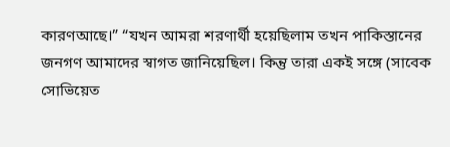কারণআছে।” “যখন আমরা শরণার্থী হয়েছিলাম তখন পাকিস্তানের জনগণ আমাদের স্বাগত জানিয়েছিল। কিন্তু তারা একই সঙ্গে (সাবেক সোভিয়েত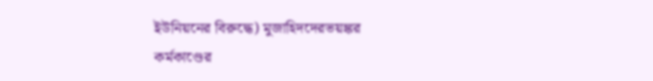ইউনিয়নের বিরুদ্ধে) মুজাহিদদেরভয়ঙ্কর কর্মকাণ্ডের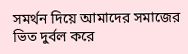সমর্থন দিয়ে আমাদের সমাজের ভিত দুর্বল করে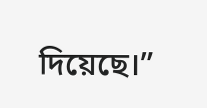দিয়েছে।”